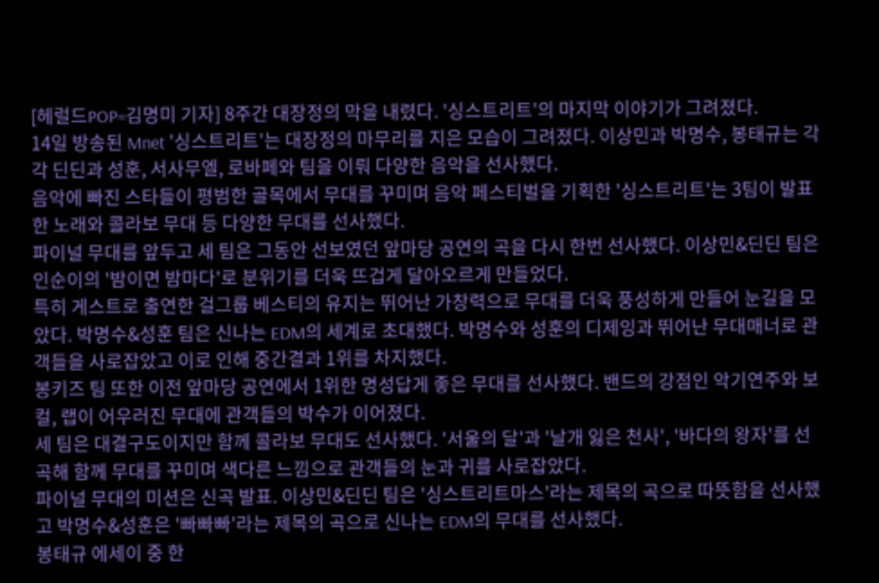[헤럴드POP=김명미 기자] 8주간 대장정의 막을 내렸다. '싱스트리트'의 마지막 이야기가 그려졌다.
14일 방송된 Mnet '싱스트리트'는 대장정의 마무리를 지은 모습이 그려졌다. 이상민과 박명수, 봉태규는 각각 딘딘과 성훈, 서사무엘, 로바페와 팀을 이뤄 다양한 음악을 선사했다.
음악에 빠진 스타들이 평범한 골목에서 무대를 꾸미며 음악 페스티벌을 기획한 '싱스트리트'는 3팀이 발표한 노래와 콜라보 무대 등 다양한 무대를 선사했다.
파이널 무대를 앞두고 세 팀은 그동안 선보였던 앞마당 공연의 곡을 다시 한번 선사했다. 이상민&딘딘 팀은 인순이의 '밤이면 밤마다'로 분위기를 더욱 뜨겁게 달아오르게 만들었다.
특히 게스트로 출연한 걸그룹 베스티의 유지는 뛰어난 가창력으로 무대를 더욱 풍성하게 만들어 눈길을 모았다. 박명수&성훈 팀은 신나는 EDM의 세계로 초대했다. 박명수와 성훈의 디제잉과 뛰어난 무대매너로 관객들을 사로잡았고 이로 인해 중간결과 1위를 차지했다.
봉키즈 팀 또한 이전 앞마당 공연에서 1위한 명성답게 좋은 무대를 선사했다. 밴드의 강점인 악기연주와 보컬, 랩이 어우러진 무대에 관객들의 박수가 이어졌다.
세 팀은 대결구도이지만 함께 콜라보 무대도 선사했다. '서울의 달'과 '날개 잃은 천사', '바다의 왕자'를 선곡해 함께 무대를 꾸미며 색다른 느낌으로 관객들의 눈과 귀를 사로잡았다.
파이널 무대의 미션은 신곡 발표. 이상민&딘딘 팀은 '싱스트리트마스'라는 제목의 곡으로 따뜻함을 선사했고 박명수&성훈은 '빠빠빠'라는 제목의 곡으로 신나는 EDM의 무대를 선사했다.
봉태규 에세이 중 한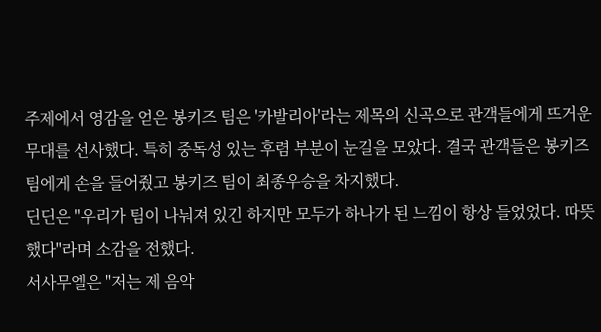주제에서 영감을 얻은 봉키즈 팀은 '카발리아'라는 제목의 신곡으로 관객들에게 뜨거운 무대를 선사했다. 특히 중독성 있는 후렴 부분이 눈길을 모았다. 결국 관객들은 봉키즈 팀에게 손을 들어줬고 봉키즈 팀이 최종우승을 차지했다.
딘딘은 "우리가 팀이 나눠져 있긴 하지만 모두가 하나가 된 느낌이 항상 들었었다. 따뜻했다"라며 소감을 전했다.
서사무엘은 "저는 제 음악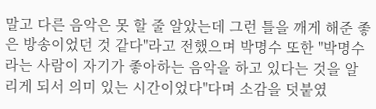말고 다른 음악은 못 할 줄 알았는데 그런 틀을 깨게 해준 좋은 방송이었던 것 같다"라고 전했으며 박명수 또한 "박명수라는 사람이 자기가 좋아하는 음악을 하고 있다는 것을 알리게 되서 의미 있는 시간이었다"다며 소감을 덧붙였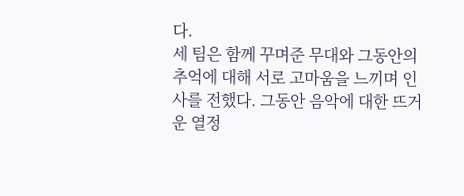다.
세 팀은 함께 꾸며준 무대와 그동안의 추억에 대해 서로 고마움을 느끼며 인사를 전했다. 그동안 음악에 대한 뜨거운 열정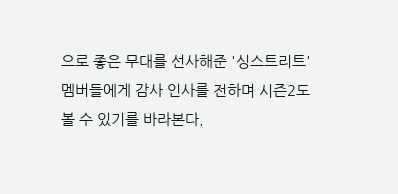으로 좋은 무대를 선사해준 '싱스트리트' 멤버들에게 감사 인사를 전하며 시즌2도 볼 수 있기를 바라본다.